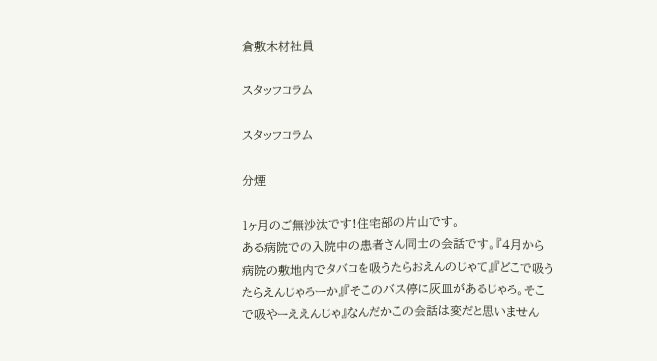倉敷木材社員

スタッフコラム

スタッフコラム

分煙

1ヶ月のご無沙汰です!住宅部の片山です。
ある病院での入院中の患者さん同士の会話です。『4月から病院の敷地内でタバコを吸うたらおえんのじゃて』『どこで吸うたらえんじゃろーか』『そこのバス停に灰皿があるじゃろ。そこで吸やーええんじゃ』なんだかこの会話は変だと思いません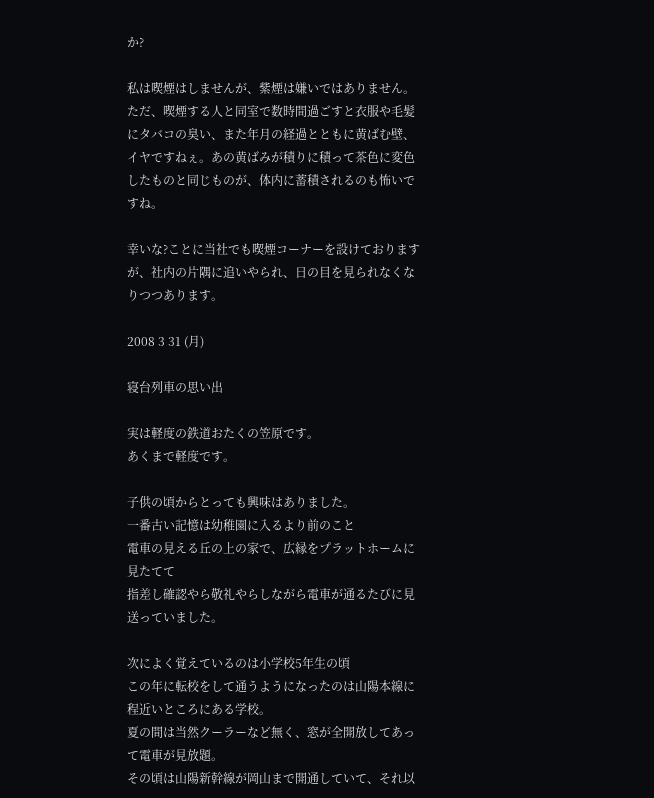か?

私は喫煙はしませんが、紫煙は嫌いではありません。ただ、喫煙する人と同室で数時間過ごすと衣服や毛髪にタバコの臭い、また年月の経過とともに黄ばむ壁、イヤですねぇ。あの黄ばみが積りに積って茶色に変色したものと同じものが、体内に蓄積されるのも怖いですね。

幸いな?ことに当社でも喫煙コーナーを設けておりますが、社内の片隅に追いやられ、日の目を見られなくなりつつあります。

2008 3 31 (月)

寝台列車の思い出

実は軽度の鉄道おたくの笠原です。
あくまで軽度です。

子供の頃からとっても興味はありました。
一番古い記憶は幼稚園に入るより前のこと
電車の見える丘の上の家で、広縁をプラットホームに見たてて
指差し確認やら敬礼やらしながら電車が通るたびに見送っていました。

次によく覚えているのは小学校5年生の頃
この年に転校をして通うようになったのは山陽本線に程近いところにある学校。
夏の間は当然クーラーなど無く、窓が全開放してあって電車が見放題。
その頃は山陽新幹線が岡山まで開通していて、それ以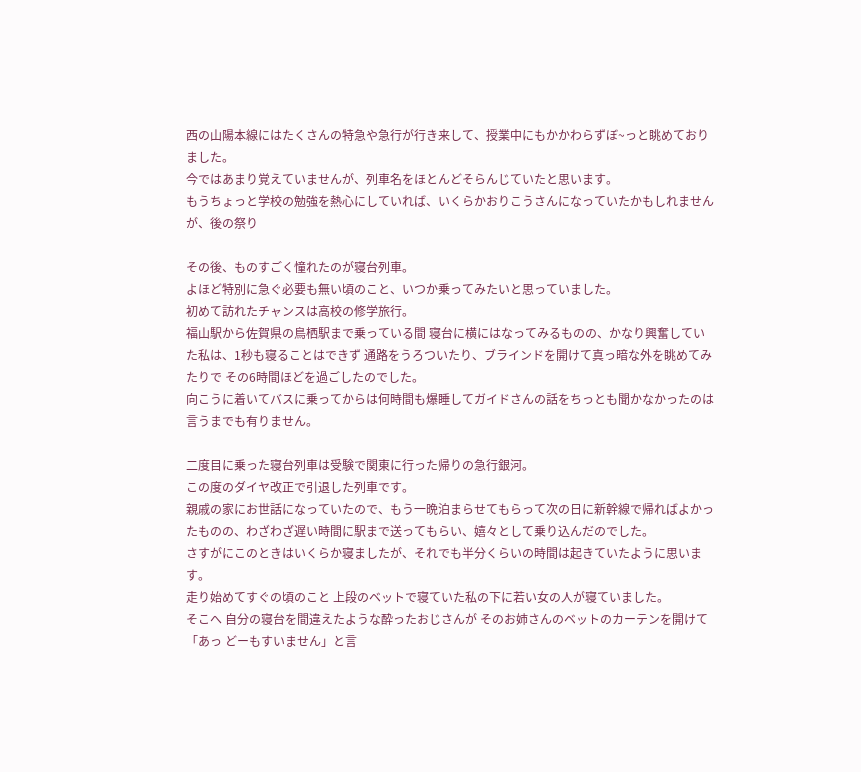西の山陽本線にはたくさんの特急や急行が行き来して、授業中にもかかわらずぼ~っと眺めておりました。
今ではあまり覚えていませんが、列車名をほとんどそらんじていたと思います。
もうちょっと学校の勉強を熱心にしていれば、いくらかおりこうさんになっていたかもしれませんが、後の祭り

その後、ものすごく憧れたのが寝台列車。
よほど特別に急ぐ必要も無い頃のこと、いつか乗ってみたいと思っていました。
初めて訪れたチャンスは高校の修学旅行。
福山駅から佐賀県の鳥栖駅まで乗っている間 寝台に横にはなってみるものの、かなり興奮していた私は、1秒も寝ることはできず 通路をうろついたり、ブラインドを開けて真っ暗な外を眺めてみたりで その6時間ほどを過ごしたのでした。
向こうに着いてバスに乗ってからは何時間も爆睡してガイドさんの話をちっとも聞かなかったのは言うまでも有りません。

二度目に乗った寝台列車は受験で関東に行った帰りの急行銀河。
この度のダイヤ改正で引退した列車です。
親戚の家にお世話になっていたので、もう一晩泊まらせてもらって次の日に新幹線で帰ればよかったものの、わざわざ遅い時間に駅まで送ってもらい、嬉々として乗り込んだのでした。
さすがにこのときはいくらか寝ましたが、それでも半分くらいの時間は起きていたように思います。
走り始めてすぐの頃のこと 上段のベットで寝ていた私の下に若い女の人が寝ていました。
そこへ 自分の寝台を間違えたような酔ったおじさんが そのお姉さんのベットのカーテンを開けて「あっ どーもすいません」と言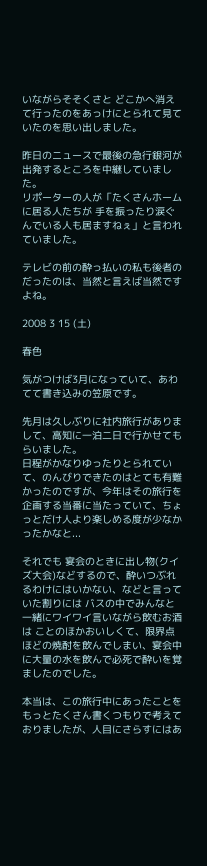いながらそそくさと どこかへ消えて行ったのをあっけにとられて見ていたのを思い出しました。

昨日のニュースで最後の急行銀河が出発するところを中継していました。
リポーターの人が「たくさんホームに居る人たちが 手を振ったり涙ぐんでいる人も居ますねぇ」と言われていました。

テレビの前の酔っ払いの私も後者のだったのは、当然と言えば当然ですよね。

2008 3 15 (土)

春色

気がつけば3月になっていて、あわてて書き込みの笠原です。

先月は久しぶりに社内旅行がありまして、高知に一泊二日で行かせてもらいました。
日程がかなりゆったりとられていて、のんびりできたのはとても有難かったのですが、今年はその旅行を企画する当番に当たっていて、ちょっとだけ人より楽しめる度が少なかったかなと...

それでも 宴会のときに出し物(クイズ大会)などするので、酔いつぶれるわけにはいかない、などと言っていた割りには バスの中でみんなと一緒にワイワイ言いながら飲むお酒は ことのほかおいしくて、限界点ほどの焼酎を飲んでしまい、宴会中に大量の水を飲んで必死で酔いを覚ましたのでした。

本当は、この旅行中にあったことをもっとたくさん書くつもりで考えておりましたが、人目にさらすにはあ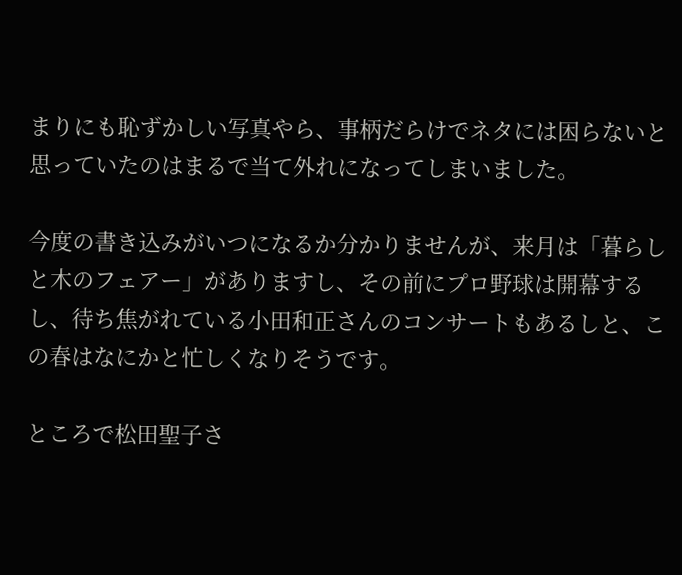まりにも恥ずかしい写真やら、事柄だらけでネタには困らないと思っていたのはまるで当て外れになってしまいました。

今度の書き込みがいつになるか分かりませんが、来月は「暮らしと木のフェアー」がありますし、その前にプロ野球は開幕するし、待ち焦がれている小田和正さんのコンサートもあるしと、この春はなにかと忙しくなりそうです。

ところで松田聖子さ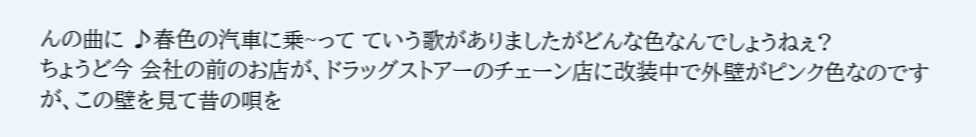んの曲に ♪春色の汽車に乗~って ていう歌がありましたがどんな色なんでしょうねぇ?
ちょうど今 会社の前のお店が、ドラッグストアーのチェーン店に改装中で外壁がピンク色なのですが、この壁を見て昔の唄を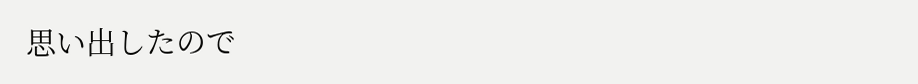思い出したので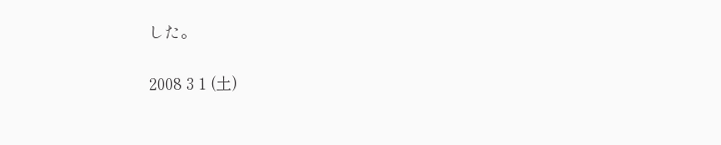した。

2008 3 1 (土)